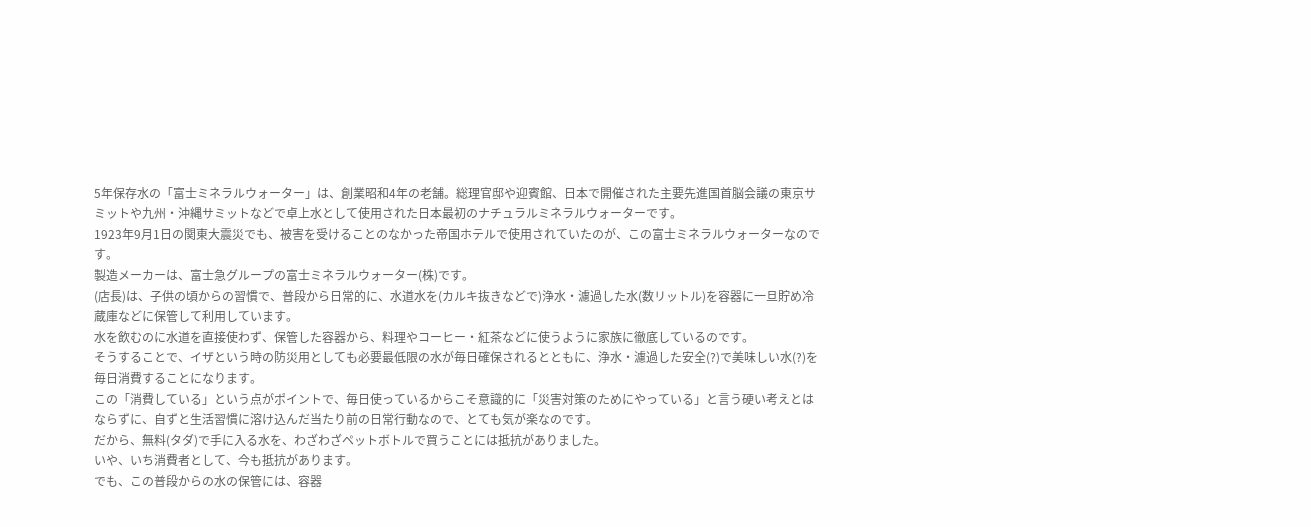5年保存水の「富士ミネラルウォーター」は、創業昭和4年の老舗。総理官邸や迎賓館、日本で開催された主要先進国首脳会議の東京サミットや九州・沖縄サミットなどで卓上水として使用された日本最初のナチュラルミネラルウォーターです。
1923年9月1日の関東大震災でも、被害を受けることのなかった帝国ホテルで使用されていたのが、この富士ミネラルウォーターなのです。
製造メーカーは、富士急グループの富士ミネラルウォーター(株)です。
(店長)は、子供の頃からの習慣で、普段から日常的に、水道水を(カルキ抜きなどで)浄水・濾過した水(数リットル)を容器に一旦貯め冷蔵庫などに保管して利用しています。
水を飲むのに水道を直接使わず、保管した容器から、料理やコーヒー・紅茶などに使うように家族に徹底しているのです。
そうすることで、イザという時の防災用としても必要最低限の水が毎日確保されるとともに、浄水・濾過した安全(?)で美味しい水(?)を毎日消費することになります。
この「消費している」という点がポイントで、毎日使っているからこそ意識的に「災害対策のためにやっている」と言う硬い考えとはならずに、自ずと生活習慣に溶け込んだ当たり前の日常行動なので、とても気が楽なのです。
だから、無料(タダ)で手に入る水を、わざわざペットボトルで買うことには抵抗がありました。
いや、いち消費者として、今も抵抗があります。
でも、この普段からの水の保管には、容器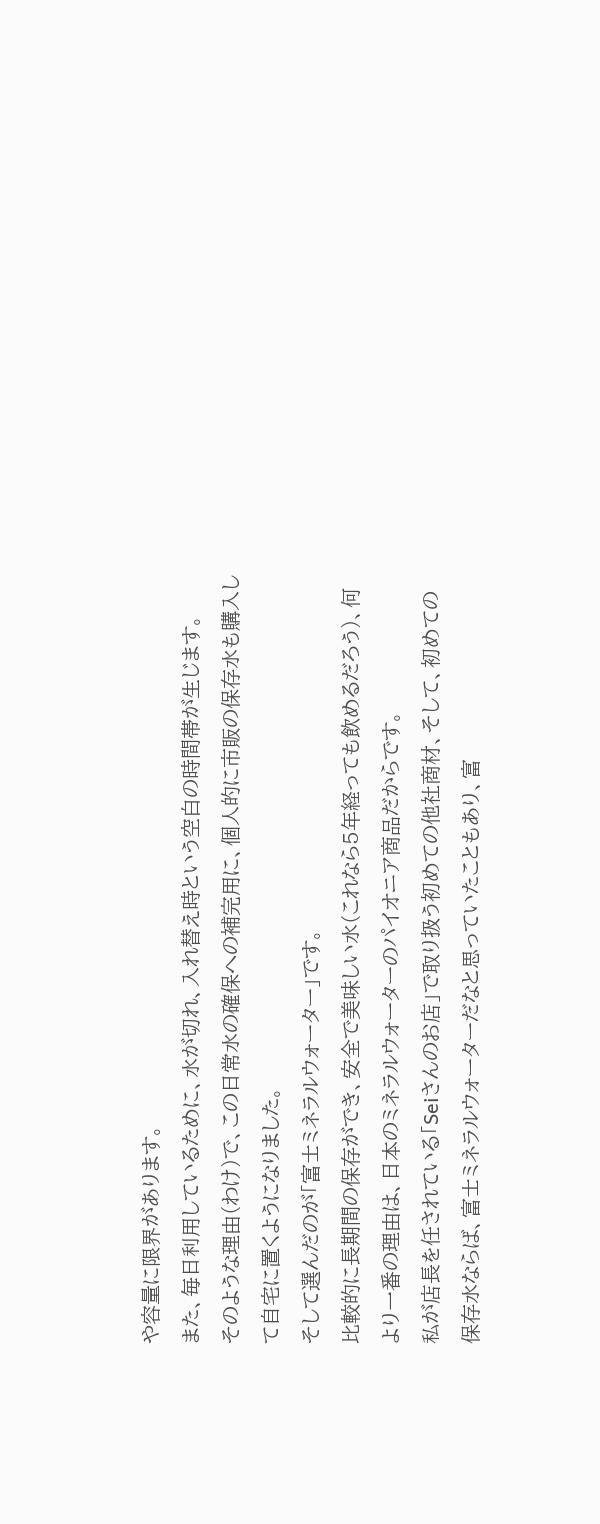や容量に限界があります。
また、毎日利用しているために、水が切れ、入れ替え時という空白の時間帯が生じます。
そのような理由(わけ)で、この日常水の確保への補完用に、個人的に市販の保存水も購入して自宅に置くようになりました。
そして選んだのが「富士ミネラルウォーター」です。
比較的に長期間の保存ができ、安全で美味しい水(これなら5年経っても飲めるだろう)、何より一番の理由は、日本のミネラルウォーターのパイオニア商品だからです。
私が店長を任されている「Seiさんのお店」で取り扱う初めての他社商材、そして、初めての保存水ならば、富士ミネラルウォーターだなと思っていたこともあり、富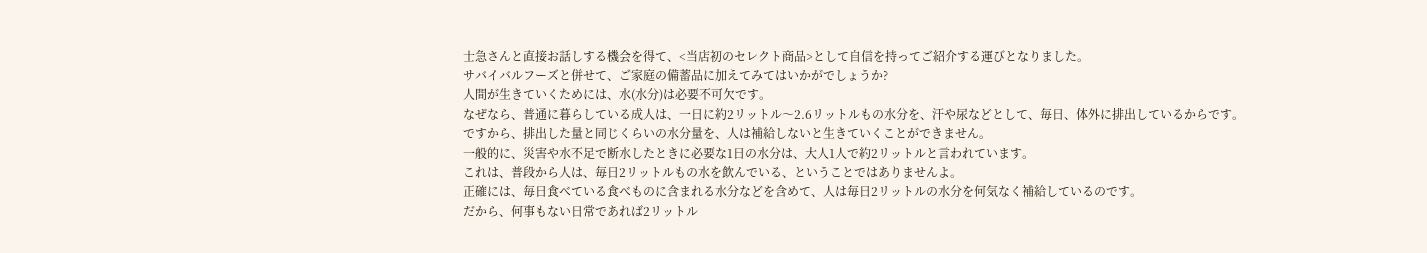士急さんと直接お話しする機会を得て、<当店初のセレクト商品>として自信を持ってご紹介する運びとなりました。
サバイバルフーズと併せて、ご家庭の備蓄品に加えてみてはいかがでしょうか?
人間が生きていくためには、水(水分)は必要不可欠です。
なぜなら、普通に暮らしている成人は、一日に約2リットル〜2.6リットルもの水分を、汗や尿などとして、毎日、体外に排出しているからです。
ですから、排出した量と同じくらいの水分量を、人は補給しないと生きていくことができません。
一般的に、災害や水不足で断水したときに必要な1日の水分は、大人1人で約2リットルと言われています。
これは、普段から人は、毎日2リットルもの水を飲んでいる、ということではありませんよ。
正確には、毎日食べている食べものに含まれる水分などを含めて、人は毎日2リットルの水分を何気なく補給しているのです。
だから、何事もない日常であれば2リットル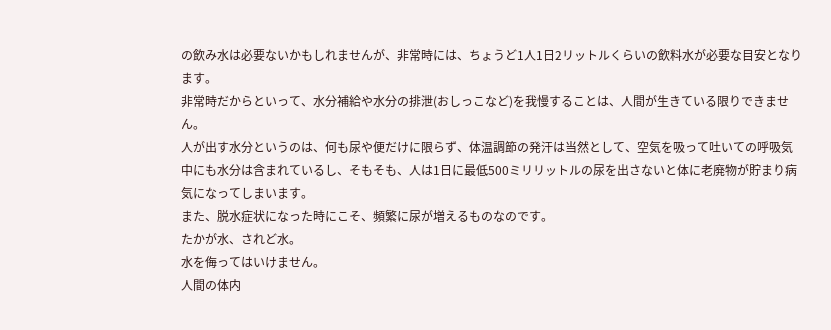の飲み水は必要ないかもしれませんが、非常時には、ちょうど1人1日2リットルくらいの飲料水が必要な目安となります。
非常時だからといって、水分補給や水分の排泄(おしっこなど)を我慢することは、人間が生きている限りできません。
人が出す水分というのは、何も尿や便だけに限らず、体温調節の発汗は当然として、空気を吸って吐いての呼吸気中にも水分は含まれているし、そもそも、人は1日に最低500ミリリットルの尿を出さないと体に老廃物が貯まり病気になってしまいます。
また、脱水症状になった時にこそ、頻繁に尿が増えるものなのです。
たかが水、されど水。
水を侮ってはいけません。
人間の体内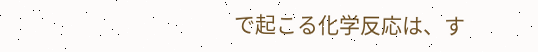で起こる化学反応は、す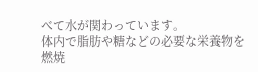べて水が関わっています。
体内で脂肪や糖などの必要な栄養物を燃焼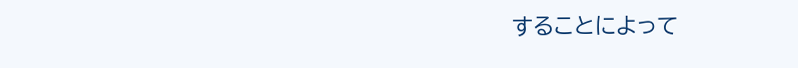することによって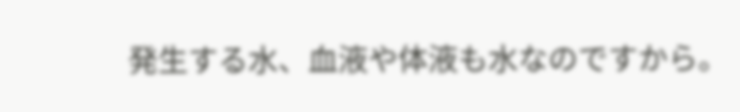発生する水、血液や体液も水なのですから。